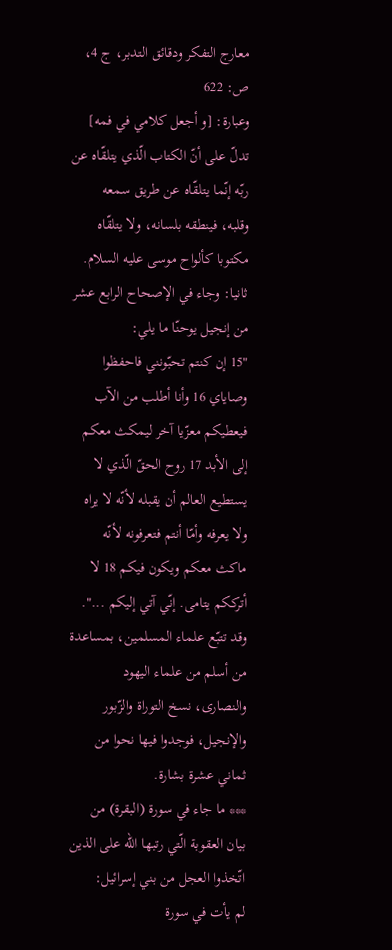معارج التفكر ودقائق التدبر، ج 4، ص: 622
وعبارة: [و أجعل كلامي في فمه] تدلّ على أنّ الكتاب الّذي يتلقّاه عن ربّه إنّما يتلقّاه عن طريق سمعه وقلبه، فينطقه بلسانه، ولا يتلقّاه مكتوبا كألواح موسى عليه السلام.
ثانيا: وجاء في الإصحاح الرابع عشر من إنجيل يوحنّا ما يلي:
"15 إن كنتم تحبّونني فاحفظوا وصاياي 16 وأنا أطلب من الآب فيعطيكم معزّيا آخر ليمكث معكم إلى الأبد 17 روح الحقّ الّذي لا يستطيع العالم أن يقبله لأنّه لا يراه ولا يعرفه وأمّا أنتم فتعرفونه لأنّه ماكث معكم ويكون فيكم 18 لا أترككم يتامى. إنّي آتي إليكم ...".
وقد تتبّع علماء المسلمين، بمساعدة من أسلم من علماء اليهود والنصارى، نسخ التوراة والزّبور والإنجيل، فوجدوا فيها نحوا من ثماني عشرة بشارة.
*** ما جاء في سورة (البقرة) من بيان العقوبة الّتي رتبها اللّه على الذين اتّخذوا العجل من بني إسرائيل:
لم يأت في سورة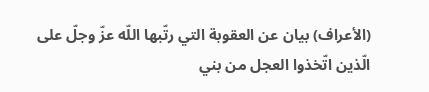(الأعراف) بيان عن العقوبة التي رتّبها اللّه عزّ وجلّ على الّذين اتّخذوا العجل من بني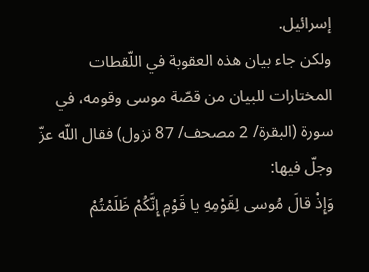إسرائيل.
ولكن جاء بيان هذه العقوبة في اللّقطات المختارات للبيان من قصّة موسى وقومه، في سورة (البقرة/ 2 مصحف/ 87 نزول) فقال اللّه عزّ وجلّ فيها:
وَإِذْ قالَ مُوسى لِقَوْمِهِ يا قَوْمِ إِنَّكُمْ ظَلَمْتُمْ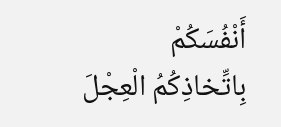أَنْفُسَكُمْ بِاتِّخاذِكُمُ الْعِجْلَ